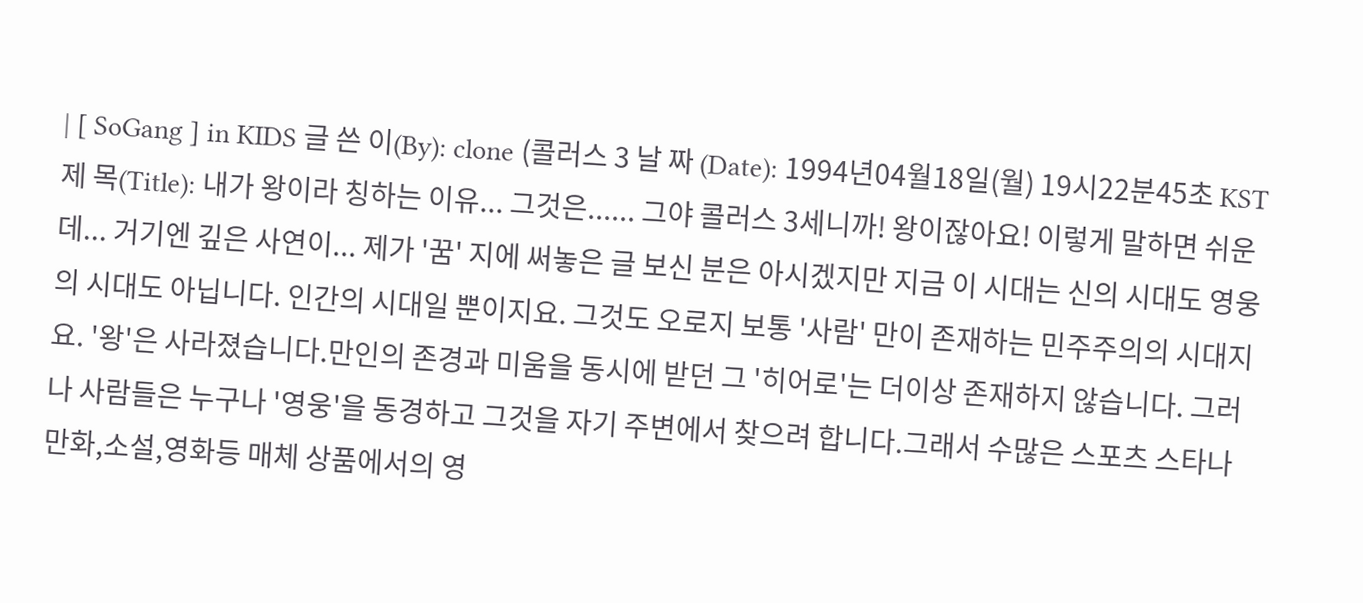| [ SoGang ] in KIDS 글 쓴 이(By): clone (콜러스 3 날 짜 (Date): 1994년04월18일(월) 19시22분45초 KST 제 목(Title): 내가 왕이라 칭하는 이유... 그것은...... 그야 콜러스 3세니까! 왕이잖아요! 이렇게 말하면 쉬운데... 거기엔 깊은 사연이... 제가 '꿈' 지에 써놓은 글 보신 분은 아시겠지만 지금 이 시대는 신의 시대도 영웅의 시대도 아닙니다. 인간의 시대일 뿐이지요. 그것도 오로지 보통 '사람' 만이 존재하는 민주주의의 시대지요. '왕'은 사라졌습니다.만인의 존경과 미움을 동시에 받던 그 '히어로'는 더이상 존재하지 않습니다. 그러나 사람들은 누구나 '영웅'을 동경하고 그것을 자기 주변에서 찾으려 합니다.그래서 수많은 스포츠 스타나 만화,소설,영화등 매체 상품에서의 영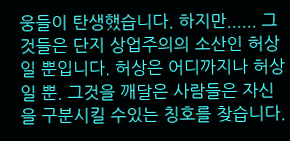웅들이 탄생했습니다. 하지만...... 그것들은 단지 상업주의의 소산인 허상일 뿐입니다. 허상은 어디까지나 허상일 뿐. 그것을 깨달은 사람들은 자신을 구분시킬 수있는 칭호를 찾습니다.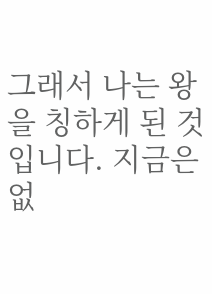그래서 나는 왕을 칭하게 된 것입니다. 지금은 없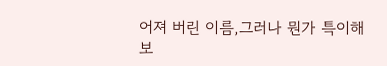어져 버린 이름,그러나 뭔가 특이해 보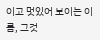이고 멋있어 보이는 이름, 그것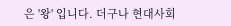은 '왕' 입니다. 더구나 현대사회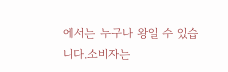에서는 누구나 왕일 수 있습니다.소비자는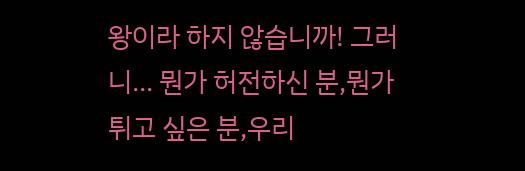왕이라 하지 않습니까! 그러니... 뭔가 허전하신 분,뭔가 튀고 싶은 분,우리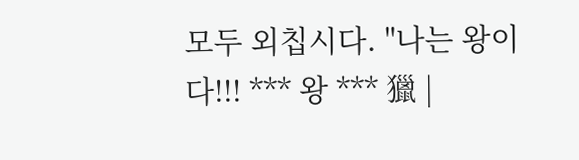모두 외칩시다. "나는 왕이다!!! *** 왕 *** 獵 |